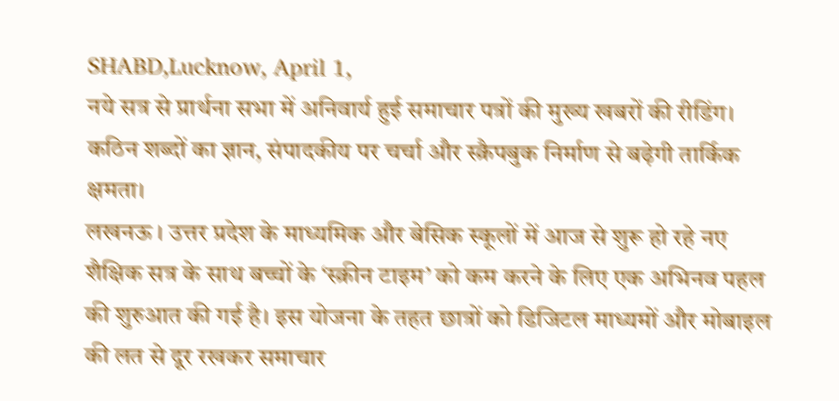SHABD,Lucknow, April 1,
नये सत्र से प्रार्थना सभा में अनिवार्य हुई समाचार पत्रों की मुख्य खबरों की रीडिंग।
कठिन शब्दों का ज्ञान, संपादकीय पर चर्चा और स्क्रैपबुक निर्माण से बढ़ेगी तार्किक क्षमता।
लखनऊ । उत्तर प्रदेश के माध्यमिक और बेसिक स्कूलों में आज से शुरू हो रहे नए शैक्षिक सत्र के साथ बच्चों के ‘स्क्रीन टाइम’ को कम करने के लिए एक अभिनव पहल की शुरुआत की गई है। इस योजना के तहत छात्रों को डिजिटल माध्यमों और मोबाइल की लत से दूर रखकर समाचार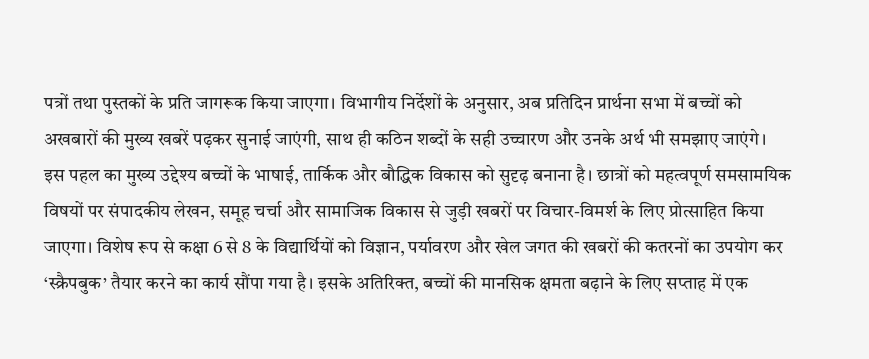पत्रों तथा पुस्तकों के प्रति जागरूक किया जाएगा। विभागीय निर्देशों के अनुसार, अब प्रतिदिन प्रार्थना सभा में बच्चों को अखबारों की मुख्य खबरें पढ़कर सुनाई जाएंगी, साथ ही कठिन शब्दों के सही उच्चारण और उनके अर्थ भी समझाए जाएंगे।
इस पहल का मुख्य उद्देश्य बच्चों के भाषाई, तार्किक और बौद्धिक विकास को सुदृढ़ बनाना है। छात्रों को महत्वपूर्ण समसामयिक विषयों पर संपादकीय लेखन, समूह चर्चा और सामाजिक विकास से जुड़ी खबरों पर विचार-विमर्श के लिए प्रोत्साहित किया जाएगा। विशेष रूप से कक्षा 6 से 8 के विद्यार्थियों को विज्ञान, पर्यावरण और खेल जगत की खबरों की कतरनों का उपयोग कर ‘स्क्रैपबुक’ तैयार करने का कार्य सौंपा गया है। इसके अतिरिक्त, बच्चों की मानसिक क्षमता बढ़ाने के लिए सप्ताह में एक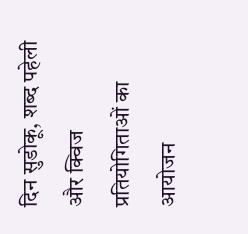दिन सुडोकू, शब्द पहेली और क्विज प्रतियोगिताओं का आयोजन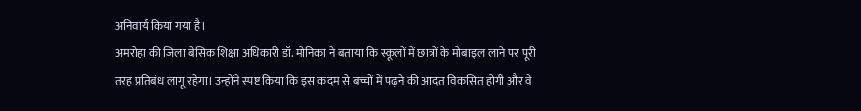अनिवार्य किया गया है।
अमरोहा की जिला बेसिक शिक्षा अधिकारी डॉ. मोनिका ने बताया कि स्कूलों में छात्रों के मोबाइल लाने पर पूरी तरह प्रतिबंध लागू रहेगा। उन्होंने स्पष्ट किया कि इस कदम से बच्चों में पढ़ने की आदत विकसित होगी और वे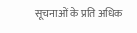सूचनाओं के प्रति अधिक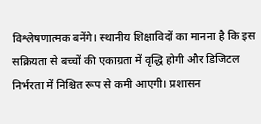विश्लेषणात्मक बनेंगे। स्थानीय शिक्षाविदों का मानना है कि इस सक्रियता से बच्चों की एकाग्रता में वृद्धि होगी और डिजिटल निर्भरता में निश्चित रूप से कमी आएगी। प्रशासन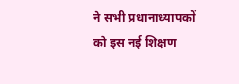ने सभी प्रधानाध्यापकों को इस नई शिक्षण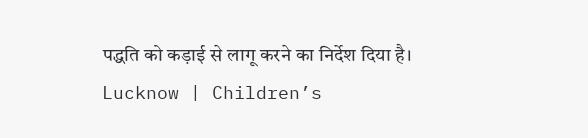पद्धति को कड़ाई से लागू करने का निर्देश दिया है।
Lucknow | Children’s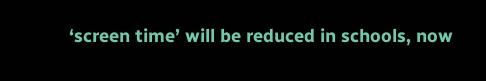‘screen time’ will be reduced in schools, now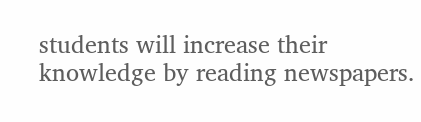students will increase their knowledge by reading newspapers.